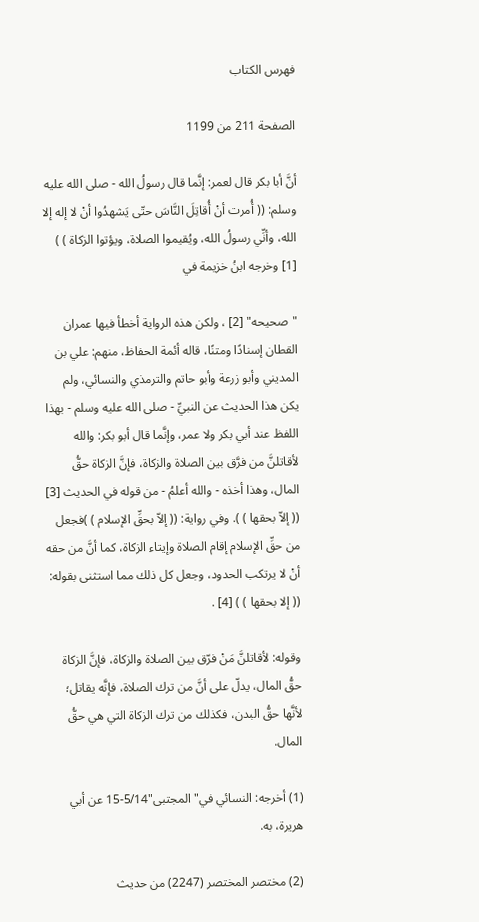فهرس الكتاب

الصفحة 211 من 1199

أنَّ أبا بكر قال لعمر: إنَّما قال رسولُ الله - صلى الله عليه وسلم: (( أُمرت أنْ أُقاتِلَ النَّاسَ حتّى يَشهدُوا أنْ لا إله إلا الله، وأنِّي رسولُ الله، ويُقيموا الصلاة، ويؤتوا الزكاة ) ) [1] وخرجه ابنُ خزيمة في

"صحيحه" [2] ، ولكن هذه الرواية أخطأ فيها عمران القطان إسنادًا ومتنًا، قاله أئمة الحفاظ، منهم: علي بن المديني وأبو زرعة وأبو حاتم والترمذي والنسائي، ولم يكن هذا الحديث عن النبيِّ - صلى الله عليه وسلم - بهذا اللفظ عند أبي بكر ولا عمر، وإنَّما قال أبو بكر: والله لأقاتلنَّ من فرَّق بين الصلاة والزكاة، فإنَّ الزكاة حقُّ المال، وهذا أخذه - والله أعلمُ - من قوله في الحديث [3] (( إلاّ بحقها ) ). وفي رواية: (( إلاّ بحقِّ الإسلام ) )فجعل من حقِّ الإسلام إقام الصلاة وإيتاء الزكاة، كما أنَّ من حقه أنْ لا يرتكب الحدود، وجعل كل ذلك مما استثنى بقوله: (( إلا بحقها ) ) [4] .

وقوله: لأقاتلنَّ مَنْ فرّق بين الصلاة والزكاة، فإنَّ الزكاة حقُّ المال، يدلّ على أنَّ من ترك الصلاة، فإنَّه يقاتل؛ لأنَّها حقُّ البدن، فكذلك من ترك الزكاة التي هي حقُّ المال.

(1) أخرجه: النسائي في"المجتبى"5/14-15 عن أبي هريرة، به.

(2) مختصر المختصر (2247) من حديث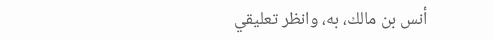أنس بن مالك، به، وانظر تعليقي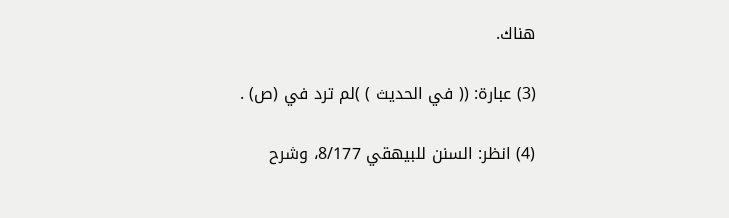هناك.

(3) عبارة: (( في الحديث ) )لم ترد في (ص) .

(4) انظر: السنن للبيهقي 8/177، وشرح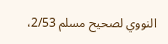النووي لصحيح مسلم 2/53،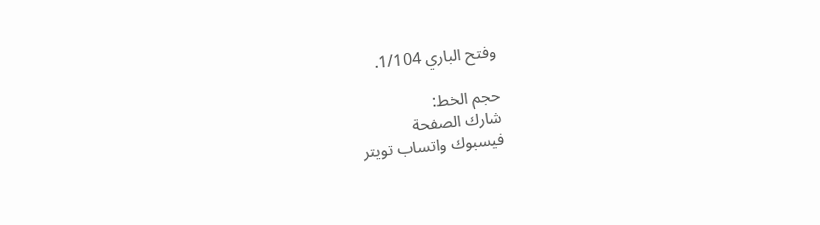وفتح الباري 1/104.

حجم الخط:
شارك الصفحة
فيسبوك واتساب تويتر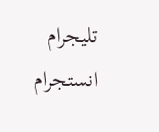تليجرام انستجرام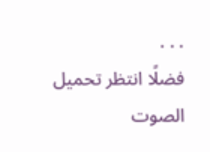. . .
فضلًا انتظر تحميل الصوت